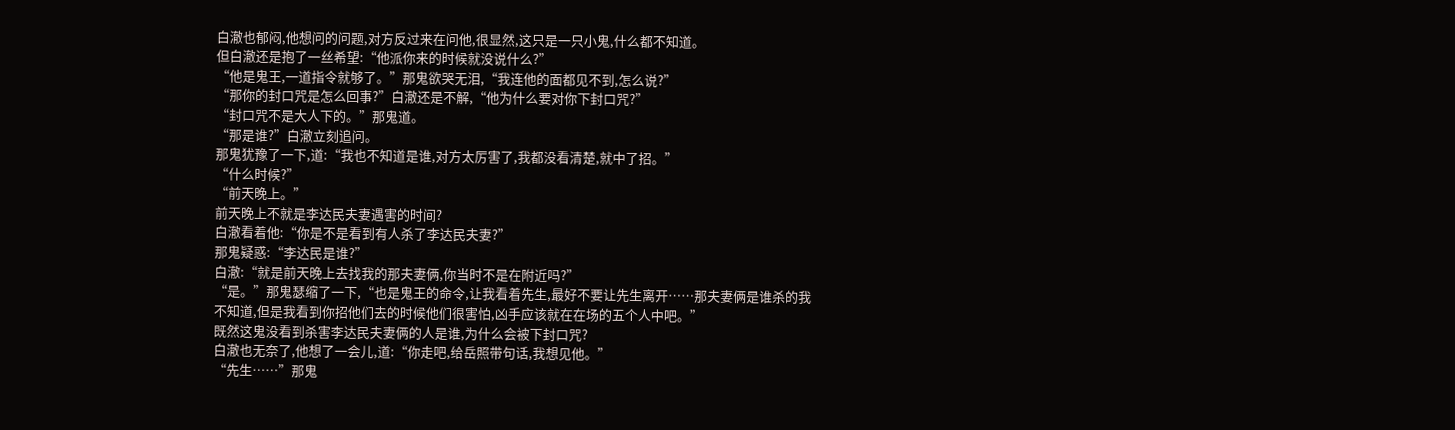白澈也郁闷,他想问的问题,对方反过来在问他,很显然,这只是一只小鬼,什么都不知道。
但白澈还是抱了一丝希望:“他派你来的时候就没说什么?”
“他是鬼王,一道指令就够了。”那鬼欲哭无泪,“我连他的面都见不到,怎么说?”
“那你的封口咒是怎么回事?”白澈还是不解,“他为什么要对你下封口咒?”
“封口咒不是大人下的。”那鬼道。
“那是谁?”白澈立刻追问。
那鬼犹豫了一下,道:“我也不知道是谁,对方太厉害了,我都没看清楚,就中了招。”
“什么时候?”
“前天晚上。”
前天晚上不就是李达民夫妻遇害的时间?
白澈看着他:“你是不是看到有人杀了李达民夫妻?”
那鬼疑惑:“李达民是谁?”
白澈:“就是前天晚上去找我的那夫妻俩,你当时不是在附近吗?”
“是。”那鬼瑟缩了一下,“也是鬼王的命令,让我看着先生,最好不要让先生离开……那夫妻俩是谁杀的我不知道,但是我看到你招他们去的时候他们很害怕,凶手应该就在在场的五个人中吧。”
既然这鬼没看到杀害李达民夫妻俩的人是谁,为什么会被下封口咒?
白澈也无奈了,他想了一会儿,道:“你走吧,给岳照带句话,我想见他。”
“先生……”那鬼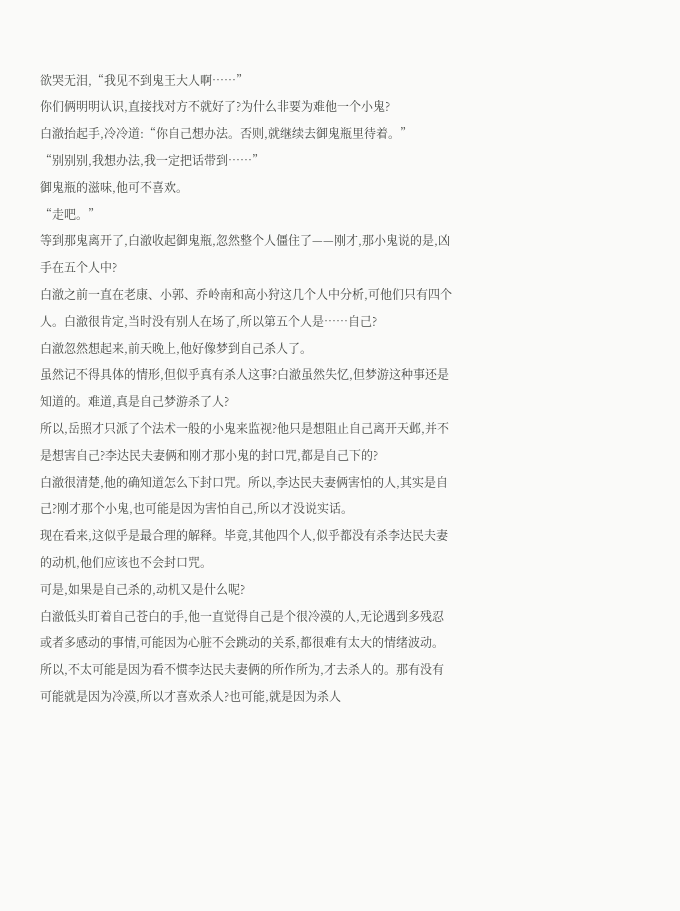欲哭无泪,“我见不到鬼王大人啊……”
你们俩明明认识,直接找对方不就好了?为什么非要为难他一个小鬼?
白澈抬起手,冷冷道:“你自己想办法。否则,就继续去御鬼瓶里待着。”
“别别别,我想办法,我一定把话带到……”
御鬼瓶的滋味,他可不喜欢。
“走吧。”
等到那鬼离开了,白澈收起御鬼瓶,忽然整个人僵住了——刚才,那小鬼说的是,凶手在五个人中?
白澈之前一直在老康、小郭、乔岭南和高小狩这几个人中分析,可他们只有四个人。白澈很肯定,当时没有别人在场了,所以第五个人是……自己?
白澈忽然想起来,前天晚上,他好像梦到自己杀人了。
虽然记不得具体的情形,但似乎真有杀人这事?白澈虽然失忆,但梦游这种事还是知道的。难道,真是自己梦游杀了人?
所以,岳照才只派了个法术一般的小鬼来监视?他只是想阻止自己离开天邺,并不是想害自己?李达民夫妻俩和刚才那小鬼的封口咒,都是自己下的?
白澈很清楚,他的确知道怎么下封口咒。所以,李达民夫妻俩害怕的人,其实是自己?刚才那个小鬼,也可能是因为害怕自己,所以才没说实话。
现在看来,这似乎是最合理的解释。毕竟,其他四个人,似乎都没有杀李达民夫妻的动机,他们应该也不会封口咒。
可是,如果是自己杀的,动机又是什么呢?
白澈低头盯着自己苍白的手,他一直觉得自己是个很冷漠的人,无论遇到多残忍或者多感动的事情,可能因为心脏不会跳动的关系,都很难有太大的情绪波动。
所以,不太可能是因为看不惯李达民夫妻俩的所作所为,才去杀人的。那有没有可能就是因为冷漠,所以才喜欢杀人?也可能,就是因为杀人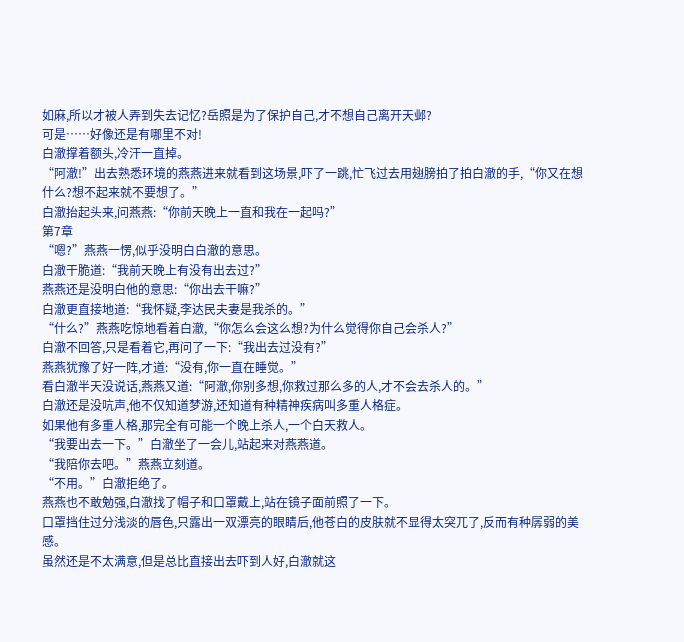如麻,所以才被人弄到失去记忆?岳照是为了保护自己,才不想自己离开天邺?
可是……好像还是有哪里不对!
白澈撑着额头,冷汗一直掉。
“阿澈!”出去熟悉环境的燕燕进来就看到这场景,吓了一跳,忙飞过去用翅膀拍了拍白澈的手,“你又在想什么?想不起来就不要想了。”
白澈抬起头来,问燕燕:“你前天晚上一直和我在一起吗?”
第7章
“嗯?”燕燕一愣,似乎没明白白澈的意思。
白澈干脆道:“我前天晚上有没有出去过?”
燕燕还是没明白他的意思:“你出去干嘛?”
白澈更直接地道:“我怀疑,李达民夫妻是我杀的。”
“什么?”燕燕吃惊地看着白澈,“你怎么会这么想?为什么觉得你自己会杀人?”
白澈不回答,只是看着它,再问了一下:“我出去过没有?”
燕燕犹豫了好一阵,才道:“没有,你一直在睡觉。”
看白澈半天没说话,燕燕又道:“阿澈,你别多想,你救过那么多的人,才不会去杀人的。”
白澈还是没吭声,他不仅知道梦游,还知道有种精神疾病叫多重人格症。
如果他有多重人格,那完全有可能一个晚上杀人,一个白天救人。
“我要出去一下。”白澈坐了一会儿,站起来对燕燕道。
“我陪你去吧。”燕燕立刻道。
“不用。”白澈拒绝了。
燕燕也不敢勉强,白澈找了帽子和口罩戴上,站在镜子面前照了一下。
口罩挡住过分浅淡的唇色,只露出一双漂亮的眼睛后,他苍白的皮肤就不显得太突兀了,反而有种孱弱的美感。
虽然还是不太满意,但是总比直接出去吓到人好,白澈就这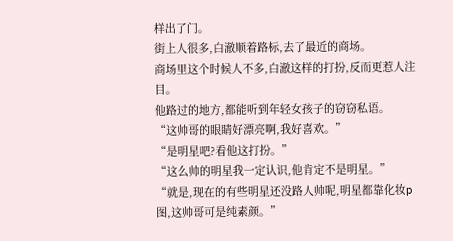样出了门。
街上人很多,白澈顺着路标,去了最近的商场。
商场里这个时候人不多,白澈这样的打扮,反而更惹人注目。
他路过的地方,都能听到年轻女孩子的窃窃私语。
“这帅哥的眼睛好漂亮啊,我好喜欢。”
“是明星吧?看他这打扮。”
“这么帅的明星我一定认识,他肯定不是明星。”
“就是,现在的有些明星还没路人帅呢,明星都靠化妆p图,这帅哥可是纯素颜。”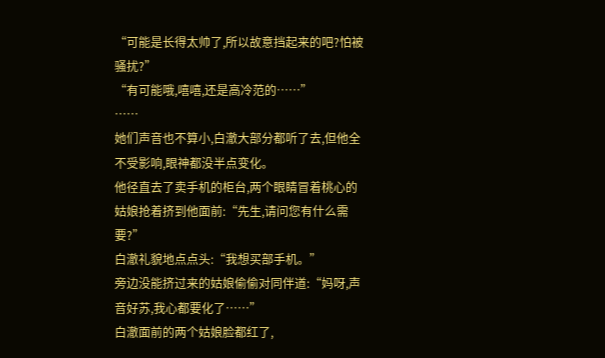“可能是长得太帅了,所以故意挡起来的吧?怕被骚扰?”
“有可能哦,嘻嘻,还是高冷范的……”
……
她们声音也不算小,白澈大部分都听了去,但他全不受影响,眼神都没半点变化。
他径直去了卖手机的柜台,两个眼睛冒着桃心的姑娘抢着挤到他面前:“先生,请问您有什么需要?”
白澈礼貌地点点头:“我想买部手机。”
旁边没能挤过来的姑娘偷偷对同伴道:“妈呀,声音好苏,我心都要化了……”
白澈面前的两个姑娘脸都红了,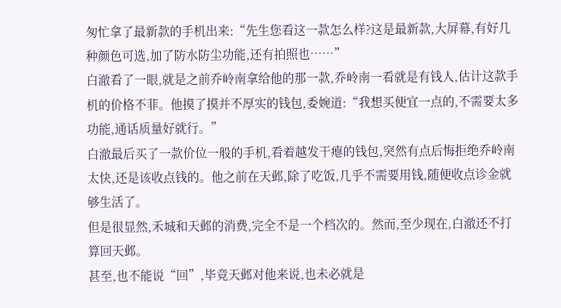匆忙拿了最新款的手机出来:“先生您看这一款怎么样?这是最新款,大屏幕,有好几种颜色可选,加了防水防尘功能,还有拍照也……”
白澈看了一眼,就是之前乔岭南拿给他的那一款,乔岭南一看就是有钱人,估计这款手机的价格不菲。他摸了摸并不厚实的钱包,委婉道:“我想买便宜一点的,不需要太多功能,通话质量好就行。”
白澈最后买了一款价位一般的手机,看着越发干瘪的钱包,突然有点后悔拒绝乔岭南太快,还是该收点钱的。他之前在天邺,除了吃饭,几乎不需要用钱,随便收点诊金就够生活了。
但是很显然,禾城和天邺的消费,完全不是一个档次的。然而,至少现在,白澈还不打算回天邺。
甚至,也不能说“回”,毕竟天邺对他来说,也未必就是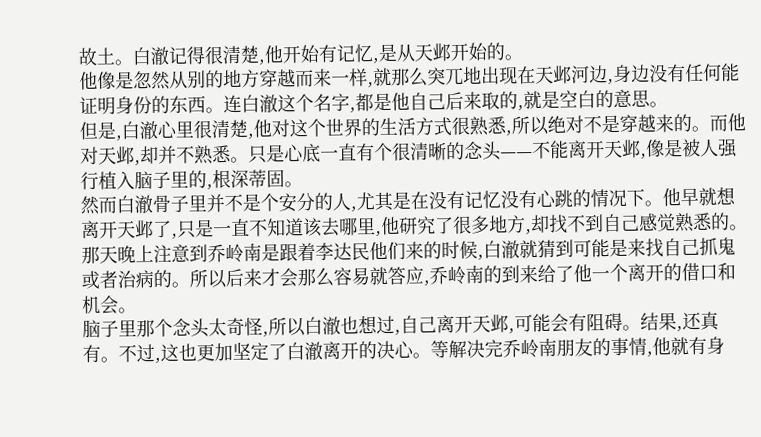故土。白澈记得很清楚,他开始有记忆,是从天邺开始的。
他像是忽然从别的地方穿越而来一样,就那么突兀地出现在天邺河边,身边没有任何能证明身份的东西。连白澈这个名字,都是他自己后来取的,就是空白的意思。
但是,白澈心里很清楚,他对这个世界的生活方式很熟悉,所以绝对不是穿越来的。而他对天邺,却并不熟悉。只是心底一直有个很清晰的念头——不能离开天邺,像是被人强行植入脑子里的,根深蒂固。
然而白澈骨子里并不是个安分的人,尤其是在没有记忆没有心跳的情况下。他早就想离开天邺了,只是一直不知道该去哪里,他研究了很多地方,却找不到自己感觉熟悉的。
那天晚上注意到乔岭南是跟着李达民他们来的时候,白澈就猜到可能是来找自己抓鬼或者治病的。所以后来才会那么容易就答应,乔岭南的到来给了他一个离开的借口和机会。
脑子里那个念头太奇怪,所以白澈也想过,自己离开天邺,可能会有阻碍。结果,还真有。不过,这也更加坚定了白澈离开的决心。等解决完乔岭南朋友的事情,他就有身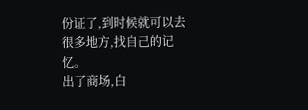份证了,到时候就可以去很多地方,找自己的记忆。
出了商场,白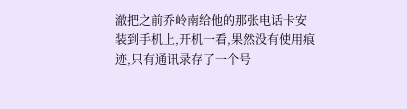澈把之前乔岭南给他的那张电话卡安装到手机上,开机一看,果然没有使用痕迹,只有通讯录存了一个号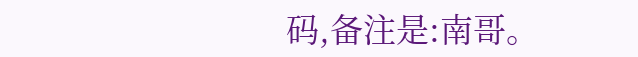码,备注是:南哥。